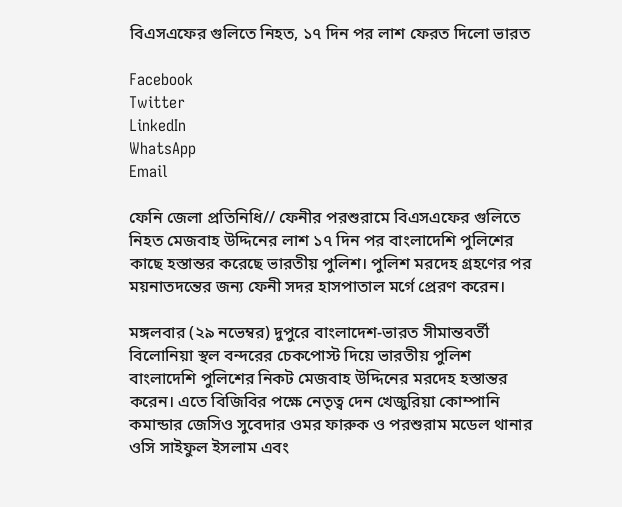বিএসএফের গুলিতে নিহত, ১৭ দিন পর লাশ ফেরত দিলো ভারত

Facebook
Twitter
LinkedIn
WhatsApp
Email

ফেনি জেলা প্রতিনিধি// ফেনীর পরশুরামে বিএসএফের গুলিতে নিহত মেজবাহ উদ্দিনের লাশ ১৭ দিন পর বাংলাদেশি পুলিশের কাছে হস্তান্তর করেছে ভারতীয় পুলিশ। পুলিশ মরদেহ গ্রহণের পর ময়নাতদন্তের জন্য ফেনী সদর হাসপাতাল মর্গে প্রেরণ করেন।

মঙ্গলবার (২৯ নভেম্বর) দুপুরে বাংলাদেশ-ভারত সীমান্তবর্তী বিলোনিয়া স্থল বন্দরের চেকপোস্ট দিয়ে ভারতীয় পুলিশ বাংলাদেশি পুলিশের নিকট মেজবাহ উদ্দিনের মরদেহ হস্তান্তর করেন। এতে বিজিবির পক্ষে নেতৃত্ব দেন খেজুরিয়া কোম্পানি কমান্ডার জেসিও সুবেদার ওমর ফারুক ও পরশুরাম মডেল থানার ওসি সাইফুল ইসলাম এবং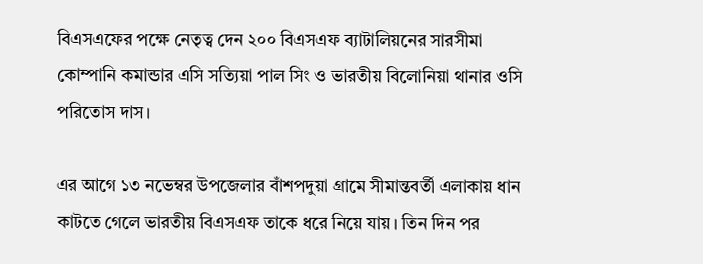বিএসএফের পক্ষে নেতৃত্ব দেন ২০০ বিএসএফ ব্যাটালিয়নের সারসীমা কোম্পানি কমান্ডার এসি সত্যিয়া পাল সিং ও ভারতীয় বিলোনিয়া থানার ওসি পরিতোস দাস।

এর আগে ১৩ নভেম্বর উপজেলার বাঁশপদুয়া গ্রামে সীমান্তবর্তী এলাকায় ধান কাটতে গেলে ভারতীয় বিএসএফ তাকে ধরে নিয়ে যায়। তিন দিন পর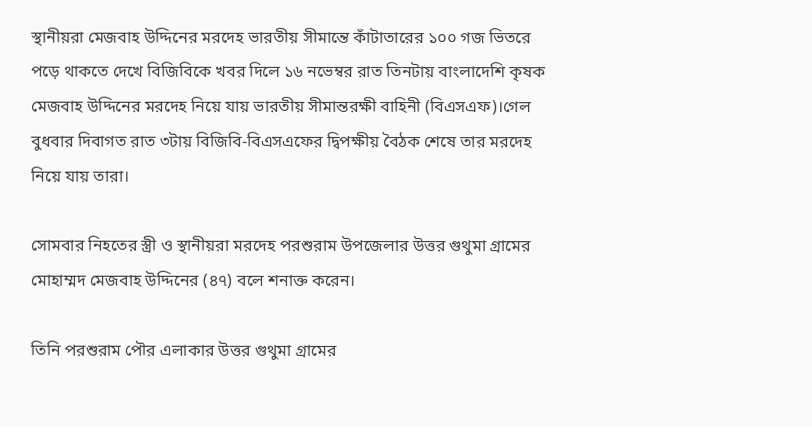স্থানীয়রা মেজবাহ উদ্দিনের মরদেহ ভারতীয় সীমান্তে কাঁটাতারের ১০০ গজ ভিতরে পড়ে থাকতে দেখে বিজিবিকে খবর দিলে ১৬ নভেম্বর রাত তিনটায় বাংলাদেশি কৃষক মেজবাহ উদ্দিনের মরদেহ নিয়ে যায় ভারতীয় সীমান্তরক্ষী বাহিনী (বিএসএফ)।গেল বুধবার দিবাগত রাত ৩টায় বিজিবি-বিএসএফের দ্বিপক্ষীয় বৈঠক শেষে তার মরদেহ নিয়ে যায় তারা।

সোমবার নিহতের স্ত্রী ও স্থানীয়রা মরদেহ পরশুরাম উপজেলার উত্তর গুথুমা গ্রামের মোহাম্মদ মেজবাহ উদ্দিনের (৪৭) বলে শনাক্ত করেন।

তিনি পরশুরাম পৌর এলাকার উত্তর গুথুমা গ্রামের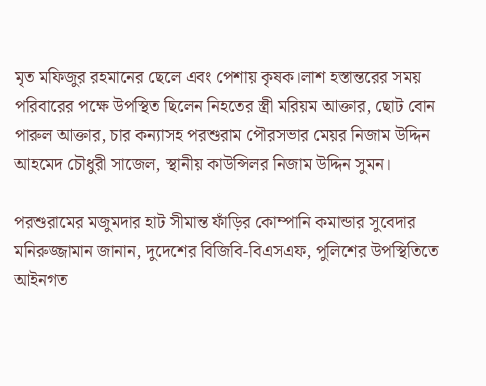মৃত মফিজুর রহমানের ছেলে এবং পেশায় কৃষক।লাশ হস্তান্তরের সময় পরিবারের পক্ষে উপস্থিত ছিলেন নিহতের স্ত্রী মরিয়ম আক্তার, ছোট বোন পারুল আক্তার, চার কন্যাসহ পরশুরাম পৌরসভার মেয়র নিজাম উদ্দিন আহমেদ চৌধুরী সাজেল, স্থানীয় কাউন্সিলর নিজাম উদ্দিন সুমন।

পরশুরামের মজুমদার হাট সীমান্ত ফাঁড়ির কোম্পানি কমান্ডার সুবেদার মনিরুজ্জামান জানান, দুদেশের বিজিবি-বিএসএফ, পুলিশের উপস্থিতিতে আইনগত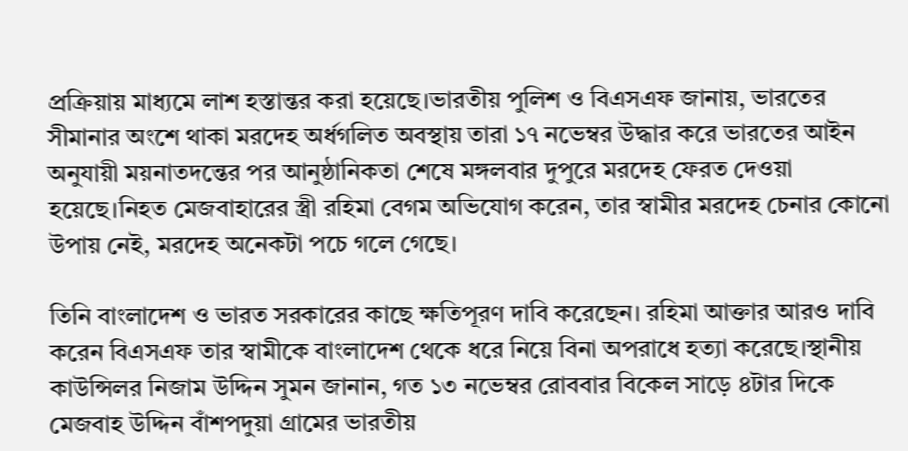প্রক্রিয়ায় মাধ্যমে লাশ হস্তান্তর করা হয়েছে।ভারতীয় পুলিশ ও বিএসএফ জানায়, ভারতের সীমানার অংশে থাকা মরদেহ অর্ধগলিত অবস্থায় তারা ১৭ নভেম্বর উদ্ধার করে ভারতের আইন অনুযায়ী ময়নাতদন্তের পর আনুষ্ঠানিকতা শেষে মঙ্গলবার দুপুরে মরদেহ ফেরত দেওয়া হয়েছে।নিহত মেজবাহারের স্ত্রী রহিমা বেগম অভিযোগ করেন, তার স্বামীর মরদেহ চেনার কোনো উপায় নেই, মরদেহ অনেকটা পচে গলে গেছে।

তিনি বাংলাদেশ ও ভারত সরকারের কাছে ক্ষতিপূরণ দাবি করেছেন। রহিমা আক্তার আরও দাবি করেন বিএসএফ তার স্বামীকে বাংলাদেশ থেকে ধরে নিয়ে বিনা অপরাধে হত্যা করেছে।স্থানীয় কাউন্সিলর নিজাম উদ্দিন সুমন জানান, গত ১৩ নভেম্বর রোববার বিকেল সাড়ে ৪টার দিকে মেজবাহ উদ্দিন বাঁশপদুয়া গ্রামের ভারতীয়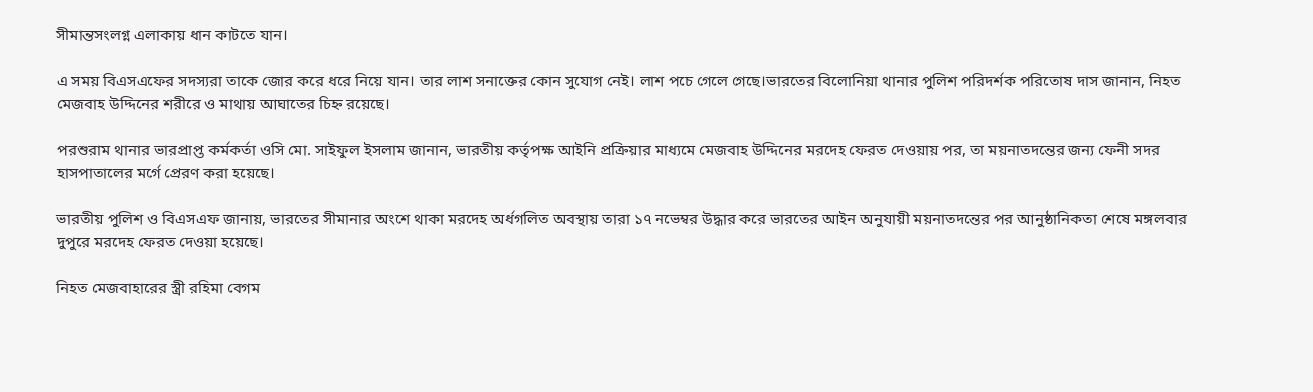সীমান্তসংলগ্ন এলাকায় ধান কাটতে যান।

এ সময় বিএসএফের সদস্যরা তাকে জোর করে ধরে নিয়ে যান। তার লাশ সনাক্তের কোন সুযোগ নেই। লাশ পচে গেলে গেছে।ভারতের বিলোনিয়া থানার পুলিশ পরিদর্শক পরিতোষ দাস জানান, নিহত মেজবাহ উদ্দিনের শরীরে ও মাথায় আঘাতের চিহ্ন রয়েছে।

পরশুরাম থানার ভারপ্রাপ্ত কর্মকর্তা ওসি মো. সাইফুল ইসলাম জানান, ভারতীয় কর্তৃপক্ষ আইনি প্রক্রিয়ার মাধ্যমে মেজবাহ উদ্দিনের মরদেহ ফেরত দেওয়ায় পর, তা ময়নাতদন্তের জন্য ফেনী সদর হাসপাতালের মর্গে প্রেরণ করা হয়েছে।

ভারতীয় পুলিশ ও বিএসএফ জানায়, ভারতের সীমানার অংশে থাকা মরদেহ অর্ধগলিত অবস্থায় তারা ১৭ নভেম্বর উদ্ধার করে ভারতের আইন অনুযায়ী ময়নাতদন্তের পর আনুষ্ঠানিকতা শেষে মঙ্গলবার দুপুরে মরদেহ ফেরত দেওয়া হয়েছে।

নিহত মেজবাহারের স্ত্রী রহিমা বেগম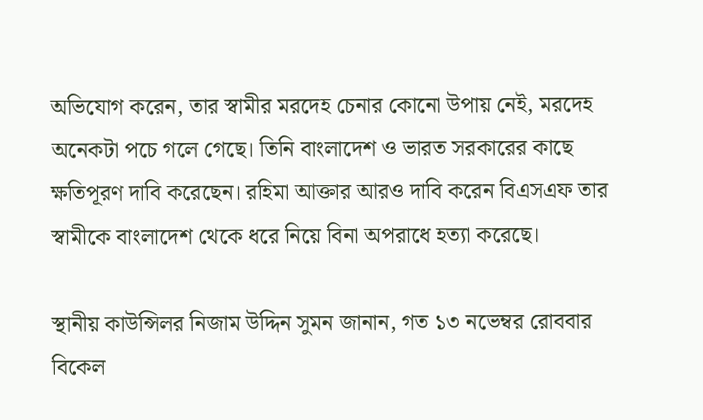অভিযোগ করেন, তার স্বামীর মরদেহ চেনার কোনো উপায় নেই, মরদেহ অনেকটা পচে গলে গেছে। তিনি বাংলাদেশ ও ভারত সরকারের কাছে ক্ষতিপূরণ দাবি করেছেন। রহিমা আক্তার আরও দাবি করেন বিএসএফ তার স্বামীকে বাংলাদেশ থেকে ধরে নিয়ে বিনা অপরাধে হত্যা করেছে।

স্থানীয় কাউন্সিলর নিজাম উদ্দিন সুমন জানান, গত ১৩ নভেম্বর রোববার বিকেল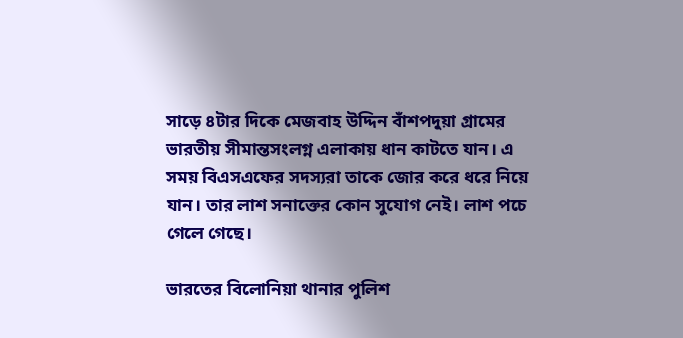সাড়ে ৪টার দিকে মেজবাহ উদ্দিন বাঁশপদুয়া গ্রামের ভারতীয় সীমান্তসংলগ্ন এলাকায় ধান কাটতে যান। এ সময় বিএসএফের সদস্যরা তাকে জোর করে ধরে নিয়ে যান। তার লাশ সনাক্তের কোন সুযোগ নেই। লাশ পচে গেলে গেছে।

ভারতের বিলোনিয়া থানার পুলিশ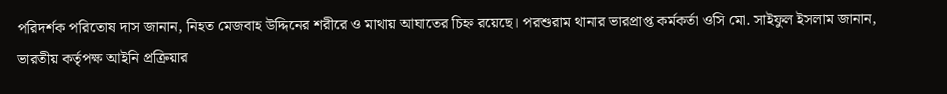পরিদর্শক পরিতোষ দাস জানান, নিহত মেজবাহ উদ্দিনের শরীরে ও মাথায় আঘাতের চিহ্ন রয়েছে। পরশুরাম থানার ভারপ্রাপ্ত কর্মকর্তা ওসি মো. সাইফুল ইসলাম জানান, ভারতীয় কর্তৃপক্ষ আইনি প্রক্রিয়ার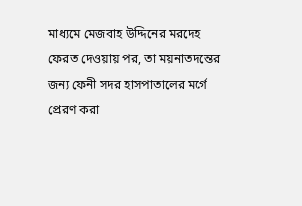মাধ্যমে মেজবাহ উদ্দিনের মরদেহ ফেরত দেওয়ায় পর, তা ময়নাতদন্তের জন্য ফেনী সদর হাসপাতালের মর্গে প্রেরণ করা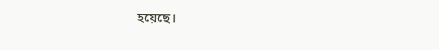হয়েছে।